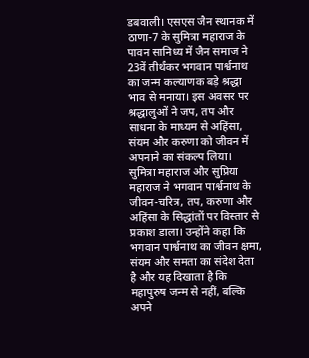डबवाली। एसएस जैन स्थानक में ठाणा-7 के सुमित्रा महाराज के पावन सानिध्य में जैन समाज ने 23वें तीर्थंकर भगवान पार्श्वनाथ का जन्म कल्याणक बड़े श्रद्धा भाव से मनाया। इस अवसर पर श्रद्धालुओं ने जप, तप और साधना के माध्यम से अहिंसा, संयम और करुणा को जीवन में अपनाने का संकल्प लिया।
सुमित्रा महाराज और सुप्रिया महाराज ने भगवान पार्श्वनाथ के जीवन-चरित्र, तप, करुणा और अहिंसा के सिद्धांतों पर विस्तार से प्रकाश डाला। उन्होंने कहा कि भगवान पार्श्वनाथ का जीवन क्षमा, संयम और समता का संदेश देता है और यह दिखाता है कि महापुरुष जन्म से नहीं, बल्कि अपने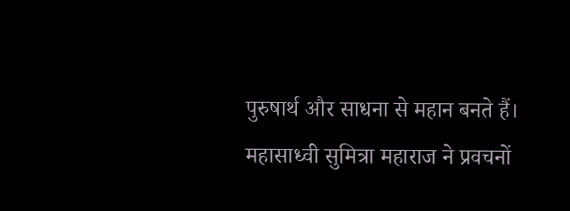पुरुषार्थ और साधना से महान बनते हैं।
महासाध्वी सुमित्रा महाराज ने प्रवचनों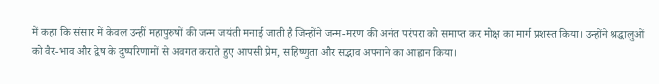में कहा कि संसार में केवल उन्हीं महापुरुषों की जन्म जयंती मनाई जाती है जिन्होंने जन्म-मरण की अनंत परंपरा को समाप्त कर मोक्ष का मार्ग प्रशस्त किया। उन्होंने श्रद्धालुओं को वैर-भाव और द्वेष के दुष्परिणामों से अवगत कराते हुए आपसी प्रेम, सहिष्णुता और सद्भाव अपनाने का आह्वान किया।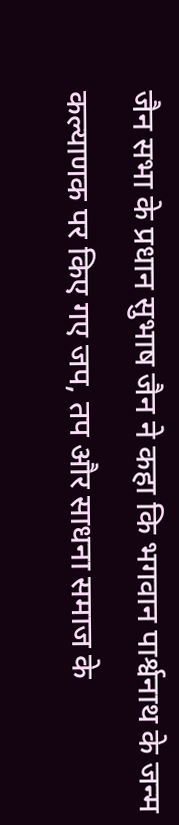जैन सभा के प्रधान सुभाष जैन ने कहा कि भगवान पार्श्वनाथ के जन्म कल्याणक पर किए गए जप, तप और साधना समाज के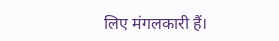लिए मंगलकारी हैं।